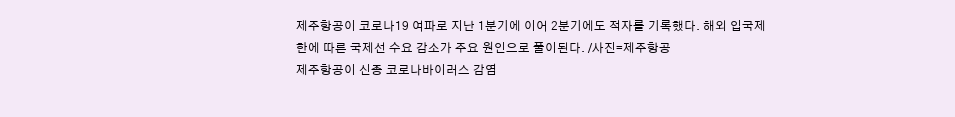제주항공이 코로나19 여파로 지난 1분기에 이어 2분기에도 적자를 기록했다. 해외 입국제한에 따른 국제선 수요 감소가 주요 원인으로 풀이된다. /사진=제주항공
제주항공이 신종 코로나바이러스 감염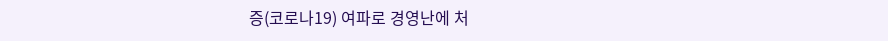증(코로나19) 여파로 경영난에 처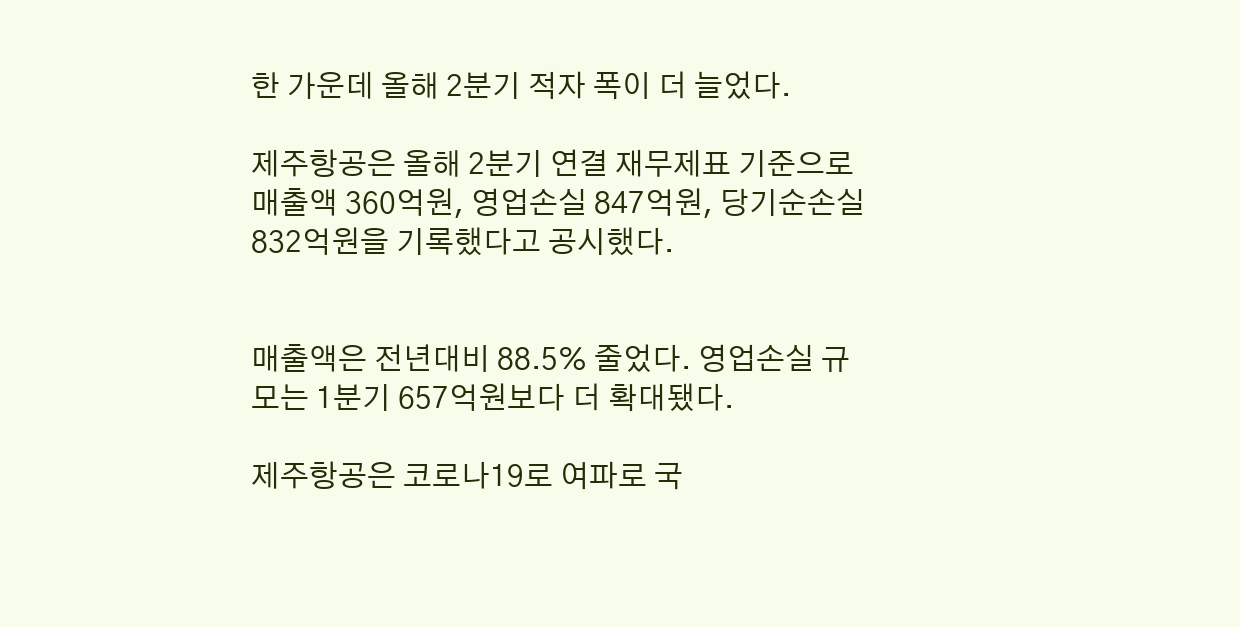한 가운데 올해 2분기 적자 폭이 더 늘었다.

제주항공은 올해 2분기 연결 재무제표 기준으로 매출액 360억원, 영업손실 847억원, 당기순손실 832억원을 기록했다고 공시했다.


매출액은 전년대비 88.5% 줄었다. 영업손실 규모는 1분기 657억원보다 더 확대됐다.

제주항공은 코로나19로 여파로 국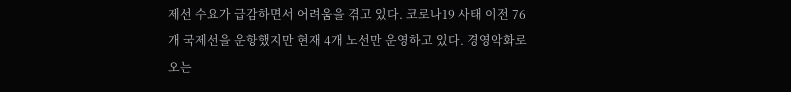제선 수요가 급감하면서 어려움을 겪고 있다. 코로나19 사태 이전 76개 국제선을 운항했지만 현재 4개 노선만 운영하고 있다. 경영악화로 오는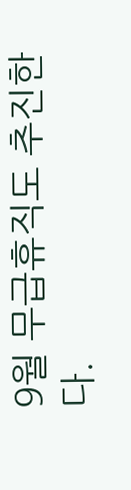9월 무급휴직도 추진한다.